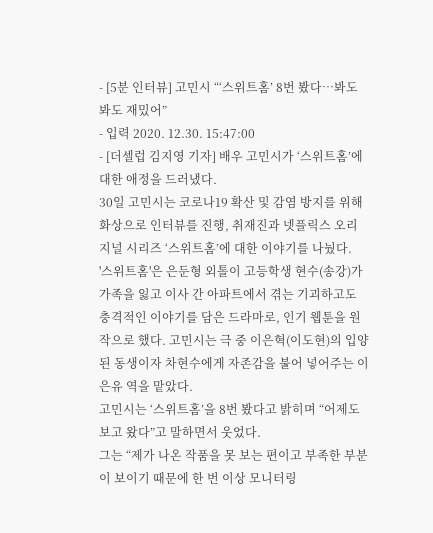- [5분 인터뷰] 고민시 “‘스위트홈’ 8번 봤다…봐도 봐도 재밌어”
- 입력 2020. 12.30. 15:47:00
- [더셀럽 김지영 기자] 배우 고민시가 ‘스위트홈’에 대한 애정을 드러냈다.
30일 고민시는 코로나19 확산 및 감염 방지를 위해 화상으로 인터뷰를 진행, 취재진과 넷플릭스 오리지널 시리즈 ‘스위트홈’에 대한 이야기를 나눴다.
'스위트홈'은 은둔형 외톨이 고등학생 현수(송강)가 가족을 잃고 이사 간 아파트에서 겪는 기괴하고도 충격적인 이야기를 담은 드라마로, 인기 웹툰을 원작으로 했다. 고민시는 극 중 이은혁(이도현)의 입양된 동생이자 차현수에게 자존감을 불어 넣어주는 이은유 역을 맡았다.
고민시는 ‘스위트홈’을 8번 봤다고 밝히며 “어제도 보고 왔다”고 말하면서 웃었다.
그는 “제가 나온 작품을 못 보는 편이고 부족한 부분이 보이기 때문에 한 번 이상 모니터링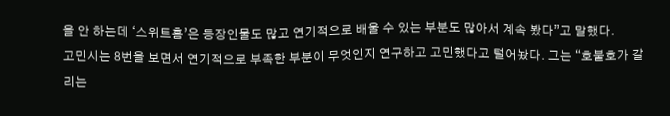을 안 하는데 ‘스위트홈’은 등장인물도 많고 연기적으로 배울 수 있는 부분도 많아서 계속 봤다”고 말했다.
고민시는 8번을 보면서 연기적으로 부족한 부분이 무엇인지 연구하고 고민했다고 털어놨다. 그는 “호불호가 갈리는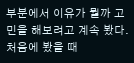부분에서 이유가 뭘까 고민을 해보려고 계속 봤다. 처음에 봤을 때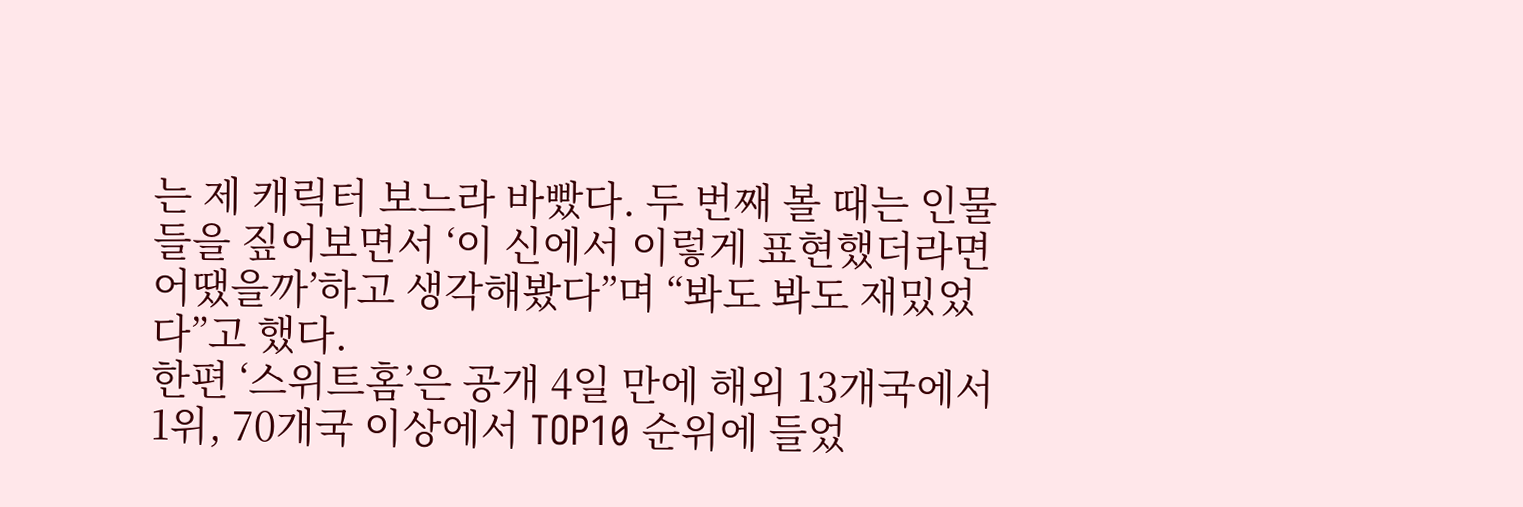는 제 캐릭터 보느라 바빴다. 두 번째 볼 때는 인물들을 짚어보면서 ‘이 신에서 이렇게 표현했더라면 어땠을까’하고 생각해봤다”며 “봐도 봐도 재밌었다”고 했다.
한편 ‘스위트홈’은 공개 4일 만에 해외 13개국에서 1위, 70개국 이상에서 TOP10 순위에 들었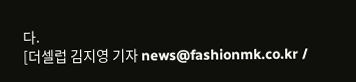다.
[더셀럽 김지영 기자 news@fashionmk.co.kr /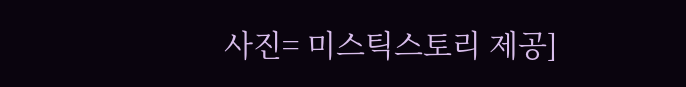사진= 미스틱스토리 제공]